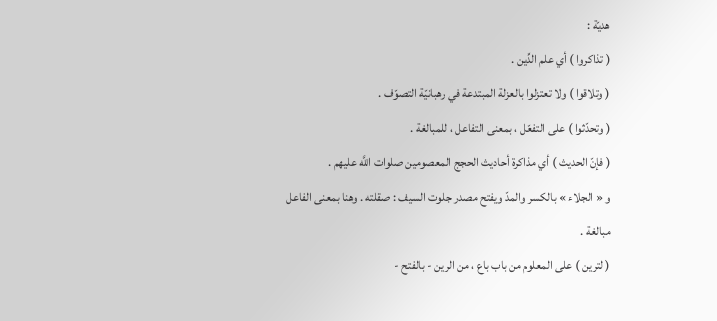هديّة :
( تذاكروا ) أي علم الدِّين .
( وتلاقوا ) ولا تعتزلوا بالعزلة المبتدعة في رهبانيّة التصوّف .
( وتحدّثوا ) على التفعّل ، بمعنى التفاعل ، للمبالغة .
( فإنّ الحديث ) أي مذاكرة أحاديث الحجج المعصومين صلوات اللَّه عليهم .
و « الجلاء » بالكسر والمدّ ويفتح مصدر جلوت السيف : صقلته . وهنا بمعنى الفاعل مبالغة .
( لترين ) على المعلوم من باب باع ، من الرين - بالفتح -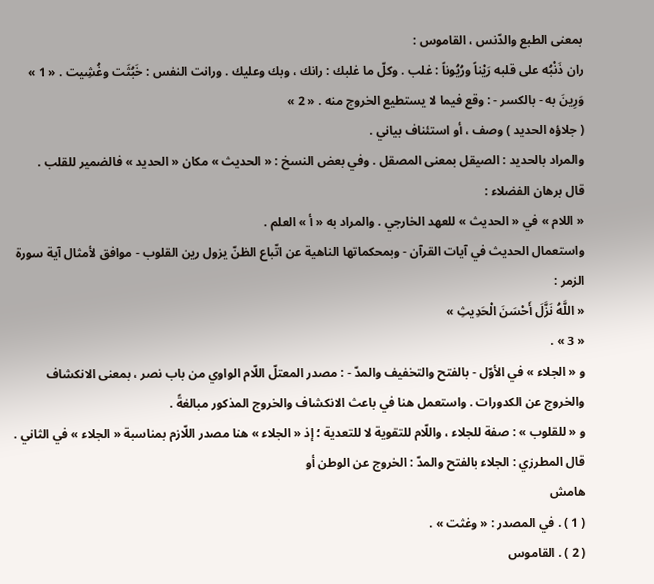بمعنى الطبع والدّنس ، القاموس :
ران ذَنْبُه على قلبه رَيْناً ورُيُوناً : غلب . وكلّ ما غلبك : رانك ، وبك وعليك . ورانت النفس : خَبُثَت وغُشِيت . « 1 » وَرِينَ به - بالكسر - : وقع فيما لا يستطيع الخروج منه . « 2 »
( جلاؤه الحديد ) وصف ، أو استئناف بياني .
والمراد بالحديد : الصيقل بمعنى المصقل . وفي بعض النسخ : « الحديث » مكان « الحديد » فالضمير للقلب .
قال برهان الفضلاء :
« اللام » في « الحديث » للعهد الخارجي . والمراد به « أ » العلم .
واستعمال الحديث في آيات القرآن - وبمحكماتها الناهية عن اتّباع الظنّ يزول رين القلوب - موافق لأمثال آية سورة الزمر :
« اللَّهُ نَزَّلَ أَحْسَنَ الْحَدِيثِ »
« 3 » .
و « الجلاء » في الأوّل - بالفتح والتخفيف والمدّ - : مصدر المعتلّ اللّام الواوي من باب نصر ، بمعنى الانكشاف والخروج عن الكدورات . واستعمل هنا في باعث الانكشاف والخروج المذكور مبالغةً .
و « للقلوب » : صفة للجلاء ، واللّام للتقوية لا للتعدية ؛ إذ « الجلاء » هنا مصدر اللّازم بمناسبة « الجلاء » في الثاني . قال المطرزي : الجلاء بالفتح والمدّ : الخروج عن الوطن أو
هامش
( 1 ) . في المصدر : « وغثت » .
( 2 ) . القاموس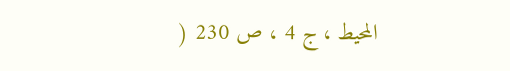المحيط ، ج 4 ، ص 230 (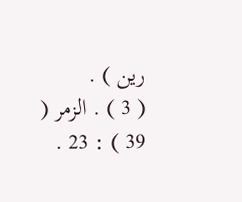رين ) .
( 3 ) . الزمر ( 39 ) : 23 .